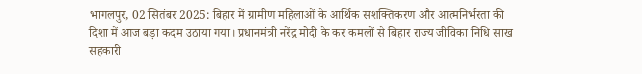भागलपुर, 02 सितंबर 2025: बिहार में ग्रामीण महिलाओं के आर्थिक सशक्तिकरण और आत्मनिर्भरता की दिशा में आज बड़ा कदम उठाया गया। प्रधानमंत्री नरेंद्र मोदी के कर कमलों से बिहार राज्य जीविका निधि साख सहकारी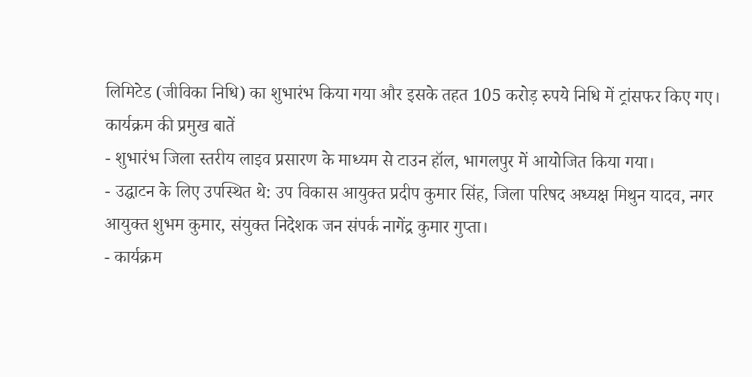लिमिटेड (जीविका निधि) का शुभारंभ किया गया और इसके तहत 105 करोड़ रुपये निधि में ट्रांसफर किए गए।
कार्यक्रम की प्रमुख बातें
- शुभारंभ जिला स्तरीय लाइव प्रसारण के माध्यम से टाउन हॉल, भागलपुर में आयोजित किया गया।
- उद्घाटन के लिए उपस्थित थे: उप विकास आयुक्त प्रदीप कुमार सिंह, जिला परिषद अध्यक्ष मिथुन यादव, नगर आयुक्त शुभम कुमार, संयुक्त निदेशक जन संपर्क नागेंद्र कुमार गुप्ता।
- कार्यक्रम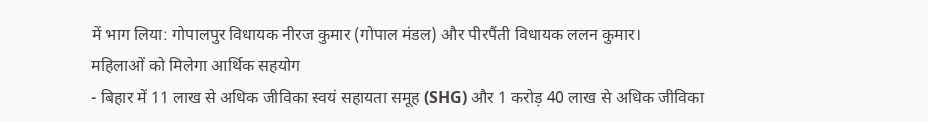में भाग लिया: गोपालपुर विधायक नीरज कुमार (गोपाल मंडल) और पीरपैंती विधायक ललन कुमार।
महिलाओं को मिलेगा आर्थिक सहयोग
- बिहार में 11 लाख से अधिक जीविका स्वयं सहायता समूह (SHG) और 1 करोड़ 40 लाख से अधिक जीविका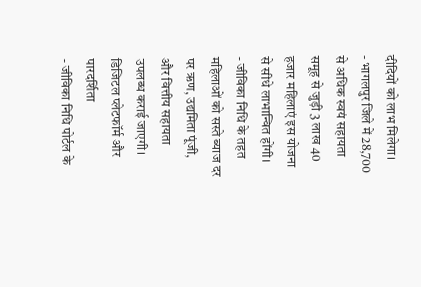दीदियों को लाभ मिलेगा।
- भागलपुर जिले में 28,700 से अधिक स्वयं सहायता समूह से जुड़ी 3 लाख 40 हजार महिलाएं इस योजना से सीधे लाभान्वित होंगी।
- जीविका निधि के तहत महिलाओं को सस्ते ब्याज दर पर ऋण, उद्यमिता पूंजी, और वित्तीय सहायता उपलब्ध कराई जाएगी।
डिजिटल प्लेटफॉर्म और पारदर्शिता
- जीविका निधि पोर्टल के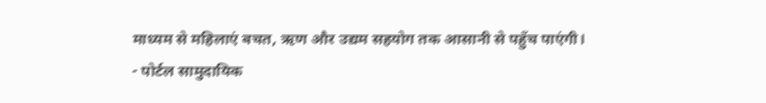माध्यम से महिलाएं बचत, ऋण और उद्यम सहयोग तक आसानी से पहुँच पाएंगी।
- पोर्टल सामुदायिक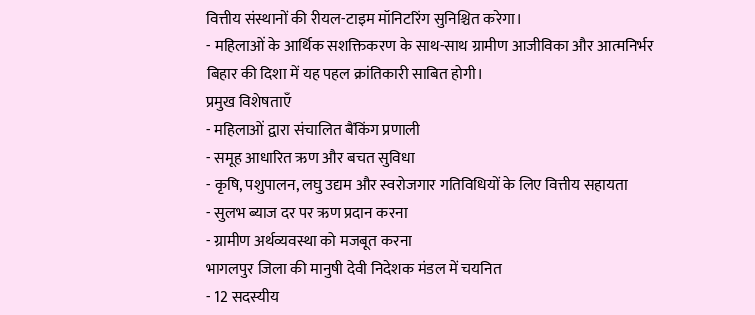वित्तीय संस्थानों की रीयल-टाइम मॉनिटरिंग सुनिश्चित करेगा।
- महिलाओं के आर्थिक सशक्तिकरण के साथ-साथ ग्रामीण आजीविका और आत्मनिर्भर बिहार की दिशा में यह पहल क्रांतिकारी साबित होगी।
प्रमुख विशेषताएँ
- महिलाओं द्वारा संचालित बैंकिंग प्रणाली
- समूह आधारित ऋण और बचत सुविधा
- कृषि, पशुपालन, लघु उद्यम और स्वरोजगार गतिविधियों के लिए वित्तीय सहायता
- सुलभ ब्याज दर पर ऋण प्रदान करना
- ग्रामीण अर्थव्यवस्था को मजबूत करना
भागलपुर जिला की मानुषी देवी निदेशक मंडल में चयनित
- 12 सदस्यीय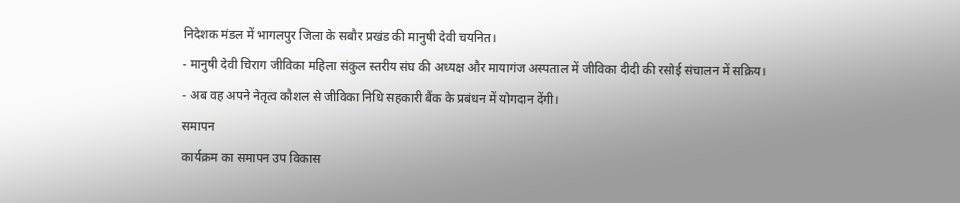निदेशक मंडल में भागलपुर जिला के सबौर प्रखंड की मानुषी देवी चयनित।
- मानुषी देवी चिराग जीविका महिला संकुल स्तरीय संघ की अध्यक्ष और मायागंज अस्पताल में जीविका दीदी की रसोई संचालन में सक्रिय।
- अब वह अपने नेतृत्व कौशल से जीविका निधि सहकारी बैंक के प्रबंधन में योगदान देंगी।
समापन
कार्यक्रम का समापन उप विकास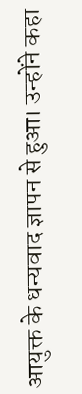आयुक्त के धन्यवाद ज्ञापन से हुआ। उन्होंने कहा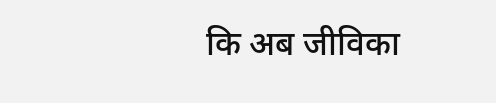कि अब जीविका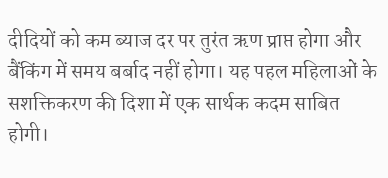दीदियों को कम ब्याज दर पर तुरंत ऋण प्राप्त होगा और बैंकिंग में समय बर्बाद नहीं होगा। यह पहल महिलाओं के सशक्तिकरण की दिशा में एक सार्थक कदम साबित होगी।